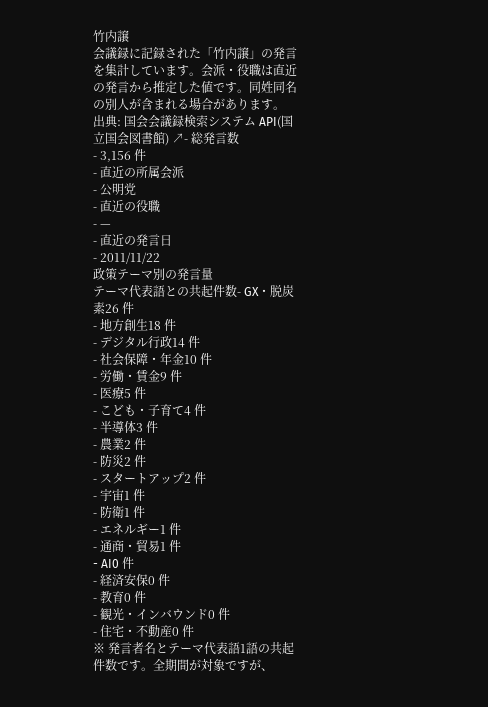竹内譲
会議録に記録された「竹内譲」の発言を集計しています。会派・役職は直近の発言から推定した値です。同姓同名の別人が含まれる場合があります。
出典: 国会会議録検索システム API(国立国会図書館) ↗- 総発言数
- 3,156 件
- 直近の所属会派
- 公明党
- 直近の役職
- —
- 直近の発言日
- 2011/11/22
政策テーマ別の発言量
テーマ代表語との共起件数- GX・脱炭素26 件
- 地方創生18 件
- デジタル行政14 件
- 社会保障・年金10 件
- 労働・賃金9 件
- 医療5 件
- こども・子育て4 件
- 半導体3 件
- 農業2 件
- 防災2 件
- スタートアップ2 件
- 宇宙1 件
- 防衛1 件
- エネルギー1 件
- 通商・貿易1 件
- AI0 件
- 経済安保0 件
- 教育0 件
- 観光・インバウンド0 件
- 住宅・不動産0 件
※ 発言者名とテーマ代表語1語の共起件数です。全期間が対象ですが、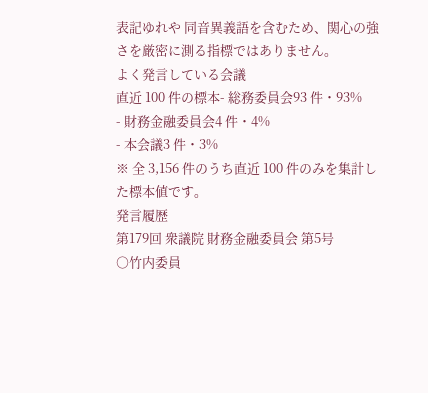表記ゆれや 同音異義語を含むため、関心の強さを厳密に測る指標ではありません。
よく発言している会議
直近 100 件の標本- 総務委員会93 件・93%
- 財務金融委員会4 件・4%
- 本会議3 件・3%
※ 全 3,156 件のうち直近 100 件のみを集計した標本値です。
発言履歴
第179回 衆議院 財務金融委員会 第5号
○竹内委員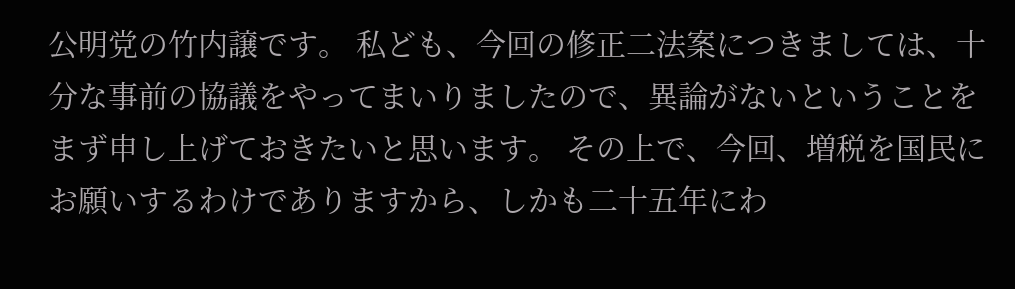公明党の竹内譲です。 私ども、今回の修正二法案につきましては、十分な事前の協議をやってまいりましたので、異論がないということをまず申し上げておきたいと思います。 その上で、今回、増税を国民にお願いするわけでありますから、しかも二十五年にわ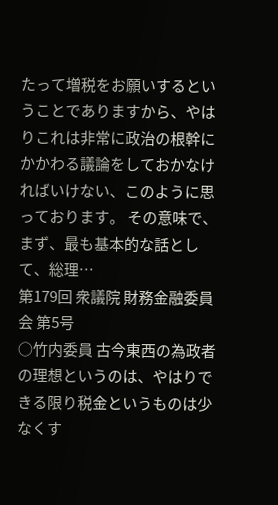たって増税をお願いするということでありますから、やはりこれは非常に政治の根幹にかかわる議論をしておかなければいけない、このように思っております。 その意味で、まず、最も基本的な話として、総理…
第179回 衆議院 財務金融委員会 第5号
○竹内委員 古今東西の為政者の理想というのは、やはりできる限り税金というものは少なくす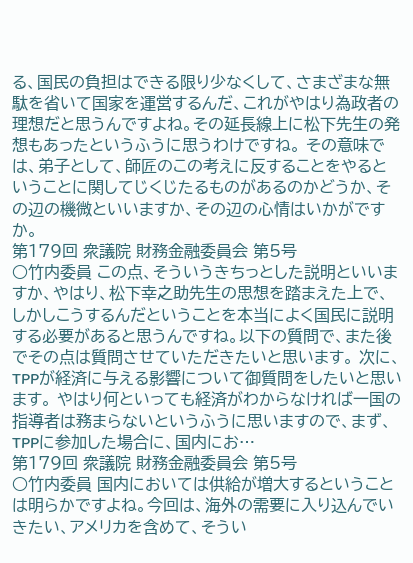る、国民の負担はできる限り少なくして、さまざまな無駄を省いて国家を運営するんだ、これがやはり為政者の理想だと思うんですよね。その延長線上に松下先生の発想もあったというふうに思うわけですね。 その意味では、弟子として、師匠のこの考えに反することをやるということに関してじくじたるものがあるのかどうか、その辺の機微といいますか、その辺の心情はいかがですか。
第179回 衆議院 財務金融委員会 第5号
○竹内委員 この点、そういうきちっとした説明といいますか、やはり、松下幸之助先生の思想を踏まえた上で、しかしこうするんだということを本当によく国民に説明する必要があると思うんですね。以下の質問で、また後でその点は質問させていただきたいと思います。 次に、TPPが経済に与える影響について御質問をしたいと思います。 やはり何といっても経済がわからなければ一国の指導者は務まらないというふうに思いますので、まず、TPPに参加した場合に、国内にお…
第179回 衆議院 財務金融委員会 第5号
○竹内委員 国内においては供給が増大するということは明らかですよね。今回は、海外の需要に入り込んでいきたい、アメリカを含めて、そうい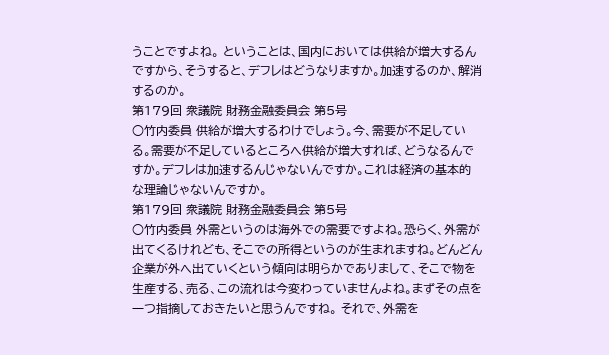うことですよね。 ということは、国内においては供給が増大するんですから、そうすると、デフレはどうなりますか。加速するのか、解消するのか。
第179回 衆議院 財務金融委員会 第5号
○竹内委員 供給が増大するわけでしょう。今、需要が不足している。需要が不足しているところへ供給が増大すれば、どうなるんですか。デフレは加速するんじゃないんですか。これは経済の基本的な理論じゃないんですか。
第179回 衆議院 財務金融委員会 第5号
○竹内委員 外需というのは海外での需要ですよね。恐らく、外需が出てくるけれども、そこでの所得というのが生まれますね。どんどん企業が外へ出ていくという傾向は明らかでありまして、そこで物を生産する、売る、この流れは今変わっていませんよね。まずその点を一つ指摘しておきたいと思うんですね。 それで、外需を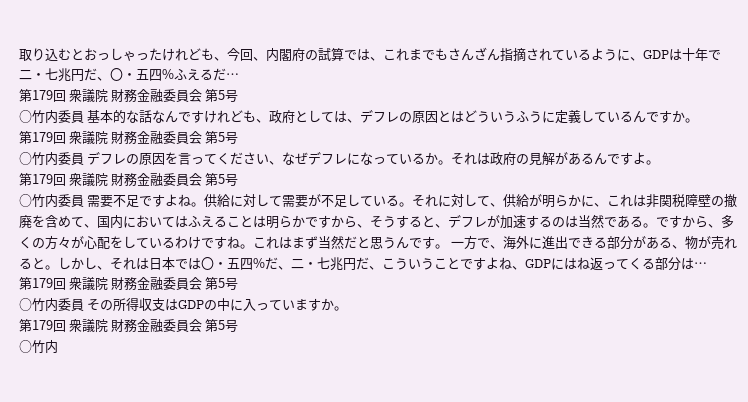取り込むとおっしゃったけれども、今回、内閣府の試算では、これまでもさんざん指摘されているように、GDPは十年で二・七兆円だ、〇・五四%ふえるだ…
第179回 衆議院 財務金融委員会 第5号
○竹内委員 基本的な話なんですけれども、政府としては、デフレの原因とはどういうふうに定義しているんですか。
第179回 衆議院 財務金融委員会 第5号
○竹内委員 デフレの原因を言ってください、なぜデフレになっているか。それは政府の見解があるんですよ。
第179回 衆議院 財務金融委員会 第5号
○竹内委員 需要不足ですよね。供給に対して需要が不足している。それに対して、供給が明らかに、これは非関税障壁の撤廃を含めて、国内においてはふえることは明らかですから、そうすると、デフレが加速するのは当然である。ですから、多くの方々が心配をしているわけですね。これはまず当然だと思うんです。 一方で、海外に進出できる部分がある、物が売れると。しかし、それは日本では〇・五四%だ、二・七兆円だ、こういうことですよね、GDPにはね返ってくる部分は…
第179回 衆議院 財務金融委員会 第5号
○竹内委員 その所得収支はGDPの中に入っていますか。
第179回 衆議院 財務金融委員会 第5号
○竹内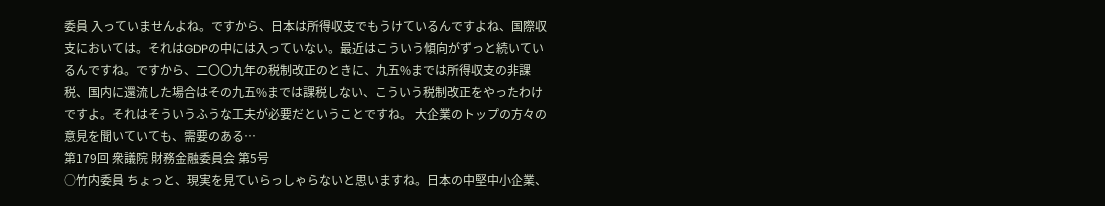委員 入っていませんよね。ですから、日本は所得収支でもうけているんですよね、国際収支においては。それはGDPの中には入っていない。最近はこういう傾向がずっと続いているんですね。ですから、二〇〇九年の税制改正のときに、九五%までは所得収支の非課税、国内に還流した場合はその九五%までは課税しない、こういう税制改正をやったわけですよ。それはそういうふうな工夫が必要だということですね。 大企業のトップの方々の意見を聞いていても、需要のある…
第179回 衆議院 財務金融委員会 第5号
○竹内委員 ちょっと、現実を見ていらっしゃらないと思いますね。日本の中堅中小企業、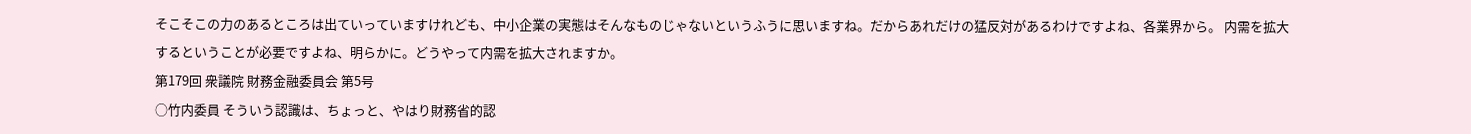そこそこの力のあるところは出ていっていますけれども、中小企業の実態はそんなものじゃないというふうに思いますね。だからあれだけの猛反対があるわけですよね、各業界から。 内需を拡大するということが必要ですよね、明らかに。どうやって内需を拡大されますか。
第179回 衆議院 財務金融委員会 第5号
○竹内委員 そういう認識は、ちょっと、やはり財務省的認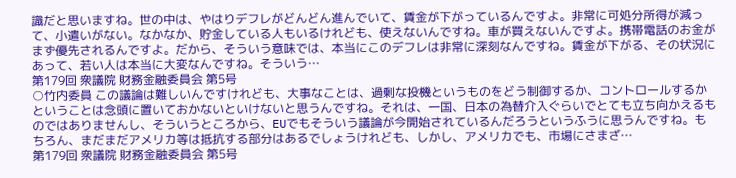識だと思いますね。世の中は、やはりデフレがどんどん進んでいて、賃金が下がっているんですよ。非常に可処分所得が減って、小遣いがない。なかなか、貯金している人もいるけれども、使えないんですね。車が買えないんですよ。携帯電話のお金がまず優先されるんですよ。だから、そういう意味では、本当にこのデフレは非常に深刻なんですね。賃金が下がる、その状況にあって、若い人は本当に大変なんですね。そういう…
第179回 衆議院 財務金融委員会 第5号
○竹内委員 この議論は難しいんですけれども、大事なことは、過剰な投機というものをどう制御するか、コントロールするかということは念頭に置いておかないといけないと思うんですね。それは、一国、日本の為替介入ぐらいでとても立ち向かえるものではありませんし、そういうところから、EUでもそういう議論が今開始されているんだろうというふうに思うんですね。もちろん、まだまだアメリカ等は抵抗する部分はあるでしょうけれども、しかし、アメリカでも、市場にさまざ…
第179回 衆議院 財務金融委員会 第5号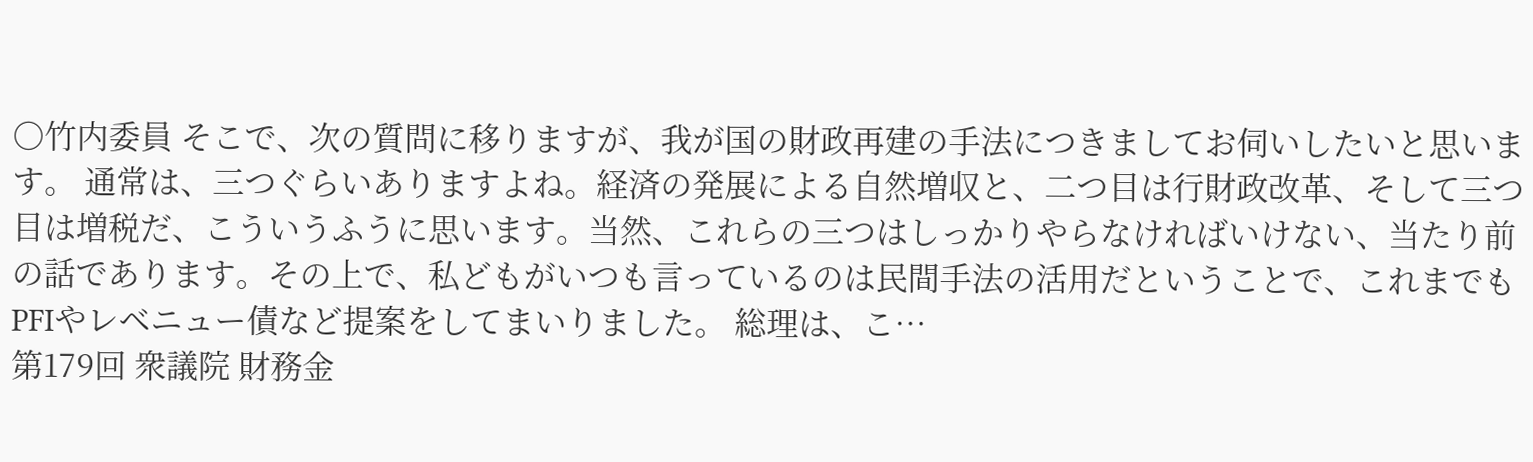○竹内委員 そこで、次の質問に移りますが、我が国の財政再建の手法につきましてお伺いしたいと思います。 通常は、三つぐらいありますよね。経済の発展による自然増収と、二つ目は行財政改革、そして三つ目は増税だ、こういうふうに思います。当然、これらの三つはしっかりやらなければいけない、当たり前の話であります。その上で、私どもがいつも言っているのは民間手法の活用だということで、これまでもPFIやレベニュー債など提案をしてまいりました。 総理は、こ…
第179回 衆議院 財務金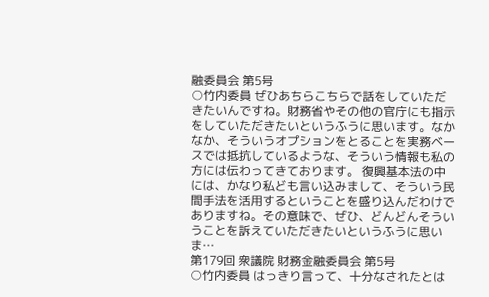融委員会 第5号
○竹内委員 ぜひあちらこちらで話をしていただきたいんですね。財務省やその他の官庁にも指示をしていただきたいというふうに思います。なかなか、そういうオプションをとることを実務ベースでは抵抗しているような、そういう情報も私の方には伝わってきております。 復興基本法の中には、かなり私ども言い込みまして、そういう民間手法を活用するということを盛り込んだわけでありますね。その意味で、ぜひ、どんどんそういうことを訴えていただきたいというふうに思いま…
第179回 衆議院 財務金融委員会 第5号
○竹内委員 はっきり言って、十分なされたとは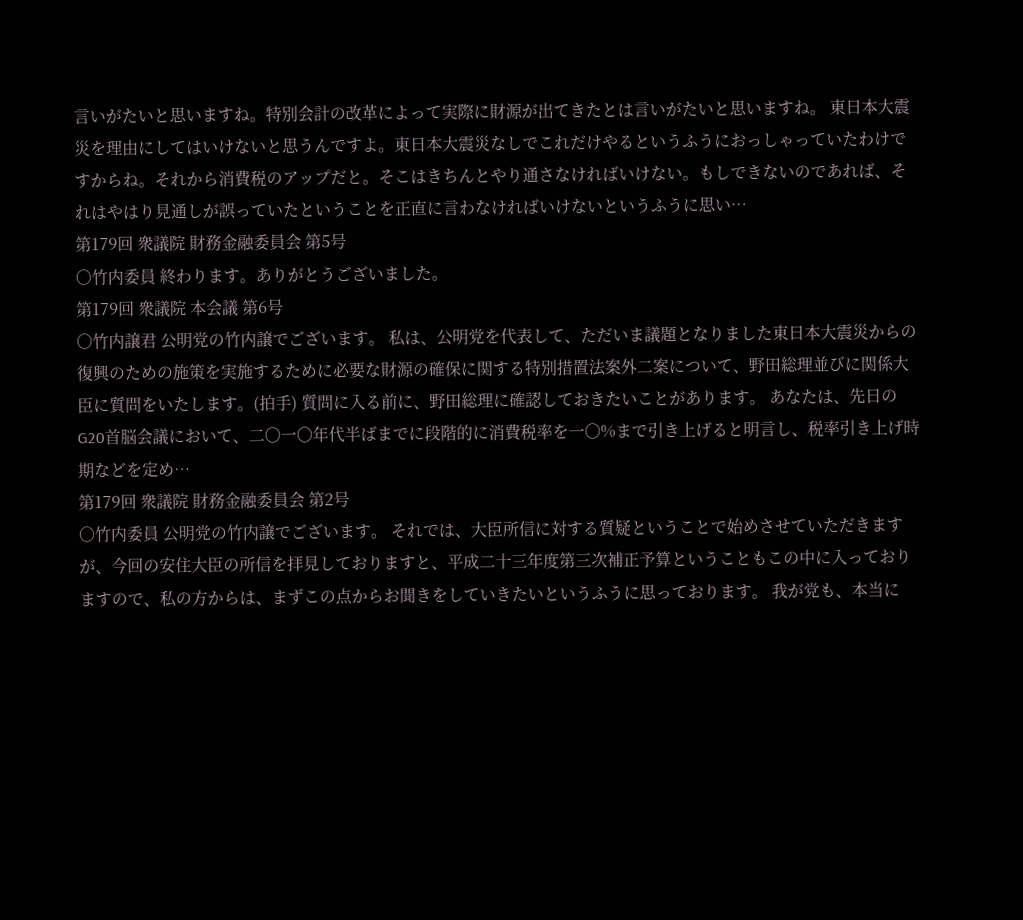言いがたいと思いますね。特別会計の改革によって実際に財源が出てきたとは言いがたいと思いますね。 東日本大震災を理由にしてはいけないと思うんですよ。東日本大震災なしでこれだけやるというふうにおっしゃっていたわけですからね。それから消費税のアップだと。そこはきちんとやり通さなければいけない。もしできないのであれば、それはやはり見通しが誤っていたということを正直に言わなければいけないというふうに思い…
第179回 衆議院 財務金融委員会 第5号
○竹内委員 終わります。ありがとうございました。
第179回 衆議院 本会議 第6号
○竹内譲君 公明党の竹内譲でございます。 私は、公明党を代表して、ただいま議題となりました東日本大震災からの復興のための施策を実施するために必要な財源の確保に関する特別措置法案外二案について、野田総理並びに関係大臣に質問をいたします。(拍手) 質問に入る前に、野田総理に確認しておきたいことがあります。 あなたは、先日のG20首脳会議において、二〇一〇年代半ばまでに段階的に消費税率を一〇%まで引き上げると明言し、税率引き上げ時期などを定め…
第179回 衆議院 財務金融委員会 第2号
○竹内委員 公明党の竹内譲でございます。 それでは、大臣所信に対する質疑ということで始めさせていただきますが、今回の安住大臣の所信を拝見しておりますと、平成二十三年度第三次補正予算ということもこの中に入っておりますので、私の方からは、まずこの点からお聞きをしていきたいというふうに思っております。 我が党も、本当に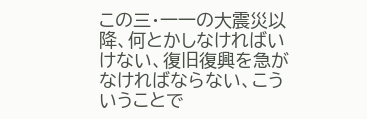この三・一一の大震災以降、何とかしなければいけない、復旧復興を急がなければならない、こういうことで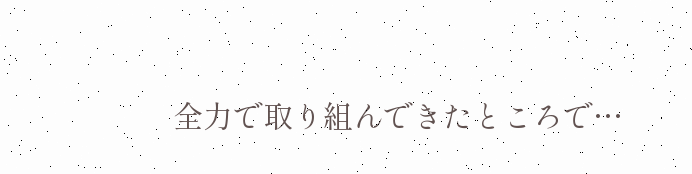全力で取り組んできたところで…